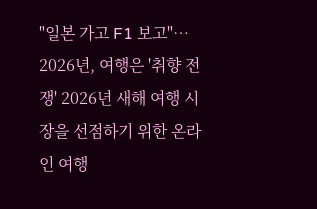"일본 가고 F1 보고"… 2026년, 여행은 '취향 전쟁' 2026년 새해 여행 시장을 선점하기 위한 온라인 여행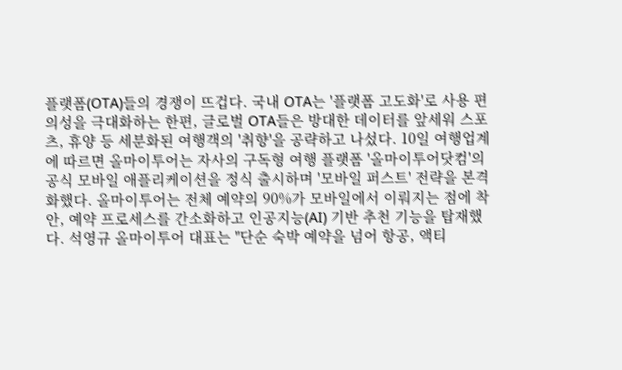플랫폼(OTA)들의 경쟁이 뜨겁다. 국내 OTA는 '플랫폼 고도화'로 사용 편의성을 극대화하는 한편, 글로벌 OTA들은 방대한 데이터를 앞세워 스포츠, 휴양 등 세분화된 여행객의 '취향'을 공략하고 나섰다. 10일 여행업계에 따르면 올마이투어는 자사의 구독형 여행 플랫폼 '올마이투어닷컴'의 공식 모바일 애플리케이션을 정식 출시하며 '모바일 퍼스트' 전략을 본격화했다. 올마이투어는 전체 예약의 90%가 모바일에서 이뤄지는 점에 착안, 예약 프로세스를 간소화하고 인공지능(AI) 기반 추천 기능을 탑재했다. 석영규 올마이투어 대표는 "단순 숙박 예약을 넘어 항공, 액티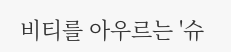비티를 아우르는 '슈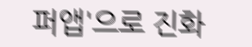퍼앱'으로 진화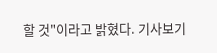할 것"이라고 밝혔다. 기사보기